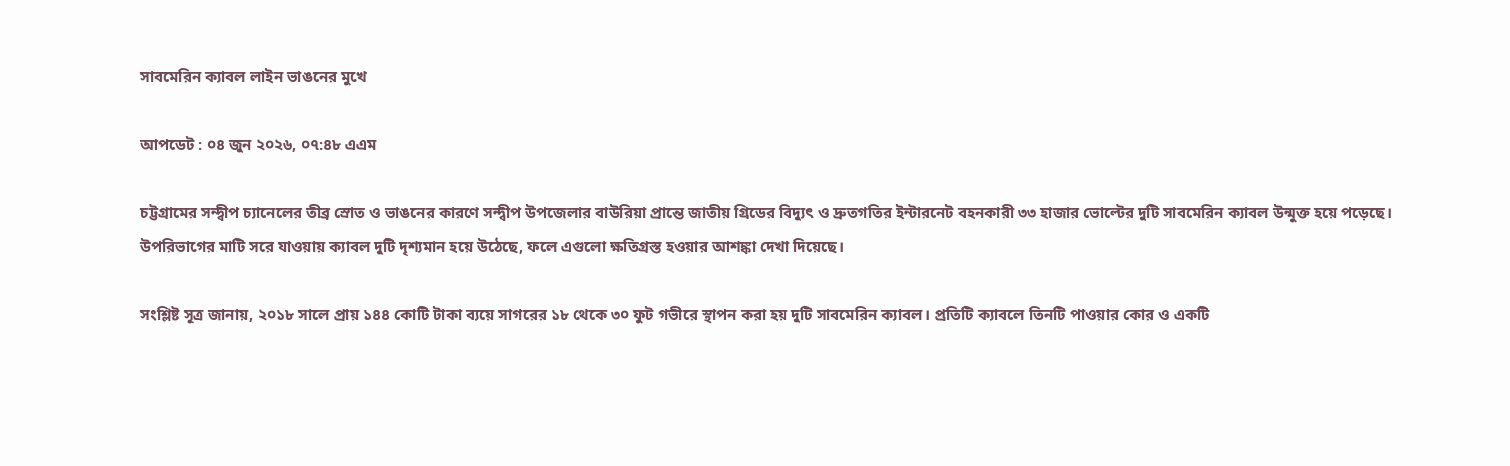সাবমেরিন ক্যাবল লাইন ভাঙনের মুখে

আপডেট : ০৪ জুন ২০২৬, ০৭:৪৮ এএম

চট্টগ্রামের সন্দ্বীপ চ্যানেলের তীব্র স্রোত ও ভাঙনের কারণে সন্দ্বীপ উপজেলার বাউরিয়া প্রান্তে জাতীয় গ্রিডের বিদ্যুৎ ও দ্রুতগতির ইন্টারনেট বহনকারী ৩৩ হাজার ভোল্টের দুটি সাবমেরিন ক্যাবল উন্মুক্ত হয়ে পড়েছে। উপরিভাগের মাটি সরে যাওয়ায় ক্যাবল দুটি দৃশ্যমান হয়ে উঠেছে, ফলে এগুলো ক্ষতিগ্রস্ত হওয়ার আশঙ্কা দেখা দিয়েছে।

সংশ্লিষ্ট সূত্র জানায়, ২০১৮ সালে প্রায় ১৪৪ কোটি টাকা ব্যয়ে সাগরের ১৮ থেকে ৩০ ফুট গভীরে স্থাপন করা হয় দুটি সাবমেরিন ক্যাবল। প্রতিটি ক্যাবলে তিনটি পাওয়ার কোর ও একটি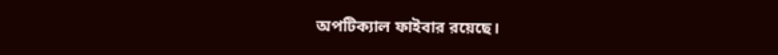অপটিক্যাল ফাইবার রয়েছে।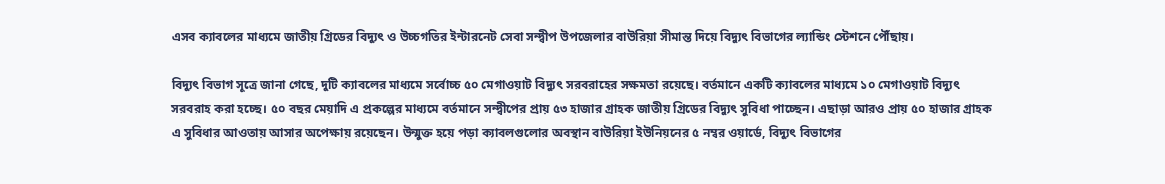এসব ক্যাবলের মাধ্যমে জাতীয় গ্রিডের বিদ্যুৎ ও উচ্চগতির ইন্টারনেট সেবা সন্দ্বীপ উপজেলার বাউরিয়া সীমান্ত দিয়ে বিদ্যুৎ বিভাগের ল্যান্ডিং স্টেশনে পৌঁছায়।

বিদ্যুৎ বিভাগ সূত্রে জানা গেছে, দুটি ক্যাবলের মাধ্যমে সর্বোচ্চ ৫০ মেগাওয়াট বিদ্যুৎ সরবরাহের সক্ষমতা রয়েছে। বর্তমানে একটি ক্যাবলের মাধ্যমে ১০ মেগাওয়াট বিদ্যুৎ সরবরাহ করা হচ্ছে। ৫০ বছর মেয়াদি এ প্রকল্পের মাধ্যমে বর্তমানে সন্দ্বীপের প্রায় ৫৩ হাজার গ্রাহক জাতীয় গ্রিডের বিদ্যুৎ সুবিধা পাচ্ছেন। এছাড়া আরও প্রায় ৫০ হাজার গ্রাহক এ সুবিধার আওতায় আসার অপেক্ষায় রয়েছেন। উন্মুক্ত হয়ে পড়া ক্যাবলগুলোর অবস্থান বাউরিয়া ইউনিয়নের ৫ নম্বর ওয়ার্ডে, বিদ্যুৎ বিভাগের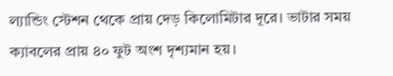ল্যান্ডিং স্টেশন থেকে প্রায় দেড় কিলোমিটার দূরে। ভাটার সময় ক্যাবলের প্রায় ৪০ ফুট অংশ দৃশ্যমান হয়।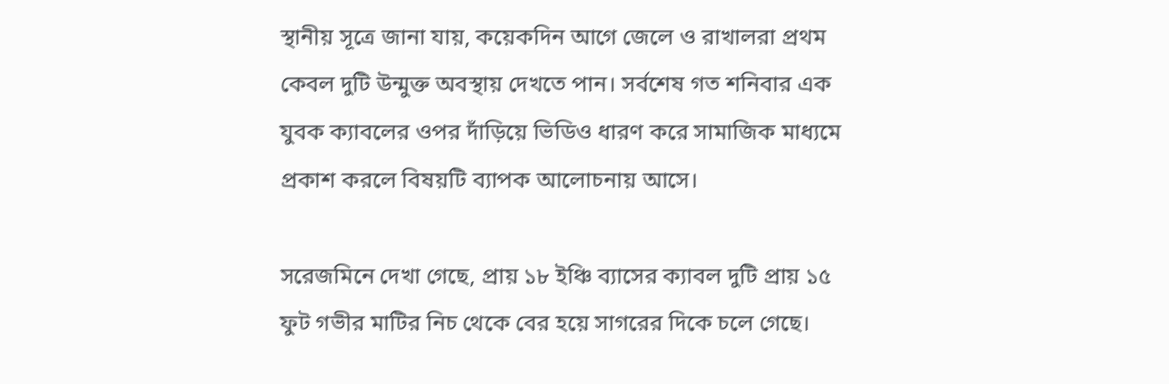স্থানীয় সূত্রে জানা যায়, কয়েকদিন আগে জেলে ও রাখালরা প্রথম কেবল দুটি উন্মুক্ত অবস্থায় দেখতে পান। সর্বশেষ গত শনিবার এক যুবক ক্যাবলের ওপর দাঁড়িয়ে ভিডিও ধারণ করে সামাজিক মাধ্যমে প্রকাশ করলে বিষয়টি ব্যাপক আলোচনায় আসে।

সরেজমিনে দেখা গেছে, প্রায় ১৮ ইঞ্চি ব্যাসের ক্যাবল দুটি প্রায় ১৫ ফুট গভীর মাটির নিচ থেকে বের হয়ে সাগরের দিকে চলে গেছে।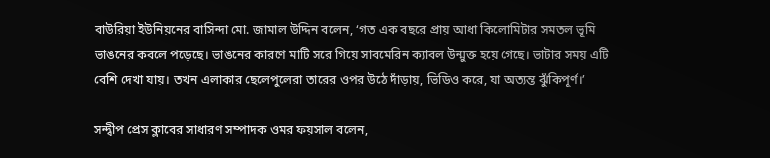বাউরিয়া ইউনিয়নের বাসিন্দা মো. জামাল উদ্দিন বলেন, ‘গত এক বছরে প্রায় আধা কিলোমিটার সমতল ভূমি ভাঙনের কবলে পড়েছে। ভাঙনের কারণে মাটি সরে গিয়ে সাবমেরিন ক্যাবল উন্মুক্ত হয়ে গেছে। ভাটার সময় এটি বেশি দেখা যায়। তখন এলাকার ছেলেপুলেরা তারের ওপর উঠে দাঁড়ায়, ভিডিও করে, যা অত্যন্ত ঝুঁকিপূর্ণ।’

সন্দ্বীপ প্রেস ক্লাবের সাধারণ সম্পাদক ওমর ফয়সাল বলেন,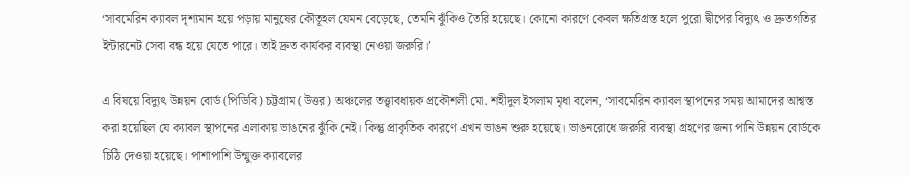‘সাবমেরিন ক্যাবল দৃশ্যমান হয়ে পড়ায় মানুষের কৌতূহল যেমন বেড়েছে, তেমনি ঝুঁকিও তৈরি হয়েছে। কোনো কারণে কেবল ক্ষতিগ্রস্ত হলে পুরো দ্বীপের বিদ্যুৎ ও দ্রুতগতির ইন্টারনেট সেবা বন্ধ হয়ে যেতে পারে। তাই দ্রুত কার্যকর ব্যবস্থা নেওয়া জরুরি।’

এ বিষয়ে বিদ্যুৎ উন্নয়ন বোর্ড (পিডিবি) চট্টগ্রাম (উত্তর) অঞ্চলের তত্ত্বাবধায়ক প্রকৌশলী মো. শহীদুল ইসলাম মৃধা বলেন, ‘সাবমেরিন ক্যাবল স্থাপনের সময় আমাদের আশ্বস্ত করা হয়েছিল যে ক্যাবল স্থাপনের এলাকায় ভাঙনের ঝুঁকি নেই। কিন্তু প্রাকৃতিক কারণে এখন ভাঙন শুরু হয়েছে। ভাঙনরোধে জরুরি ব্যবস্থা গ্রহণের জন্য পানি উন্নয়ন বোর্ডকে চিঠি দেওয়া হয়েছে। পাশাপাশি উন্মুক্ত ক্যাবলের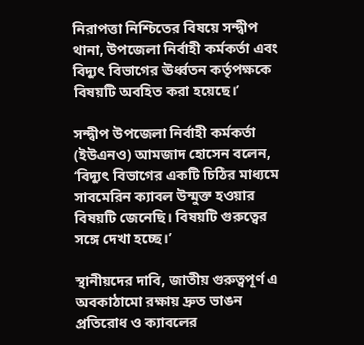নিরাপত্তা নিশ্চিতের বিষয়ে সন্দ্বীপ থানা, উপজেলা নির্বাহী কর্মকর্তা এবং বিদ্যুৎ বিভাগের ঊর্ধ্বতন কর্তৃপক্ষকে বিষয়টি অবহিত করা হয়েছে।’

সন্দ্বীপ উপজেলা নির্বাহী কর্মকর্তা (ইউএনও) আমজাদ হোসেন বলেন, ‘বিদ্যুৎ বিভাগের একটি চিঠির মাধ্যমে সাবমেরিন ক্যাবল উন্মুক্ত হওয়ার বিষয়টি জেনেছি। বিষয়টি গুরুত্বের সঙ্গে দেখা হচ্ছে।’

স্থানীয়দের দাবি, জাতীয় গুরুত্বপূর্ণ এ অবকাঠামো রক্ষায় দ্রুত ভাঙন প্রতিরোধ ও ক্যাবলের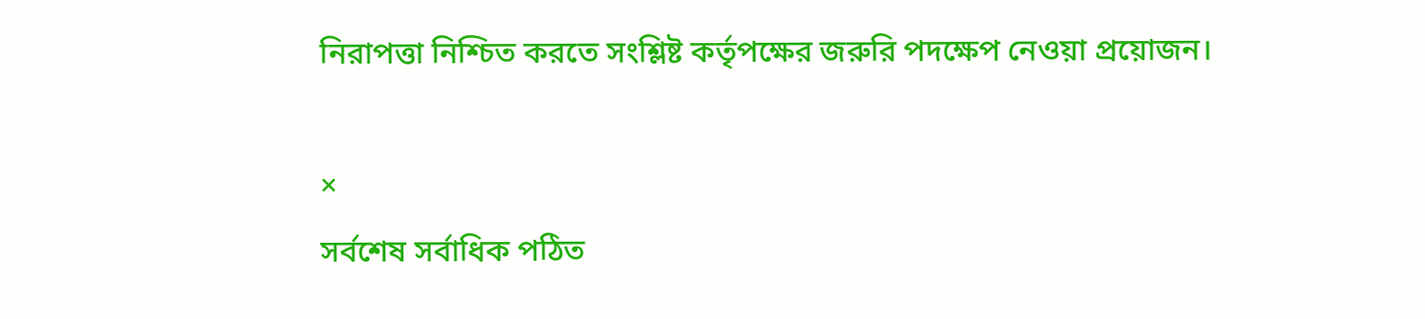নিরাপত্তা নিশ্চিত করতে সংশ্লিষ্ট কর্তৃপক্ষের জরুরি পদক্ষেপ নেওয়া প্রয়োজন।

×
সর্বশেষ সর্বাধিক পঠিত